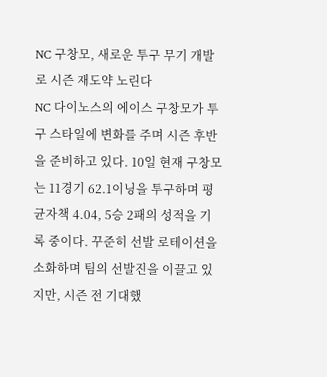NC 구창모, 새로운 투구 무기 개발로 시즌 재도약 노린다
NC 다이노스의 에이스 구창모가 투구 스타일에 변화를 주며 시즌 후반을 준비하고 있다. 10일 현재 구창모는 11경기 62.1이닝을 투구하며 평균자책 4.04, 5승 2패의 성적을 기록 중이다. 꾸준히 선발 로테이션을 소화하며 팀의 선발진을 이끌고 있지만, 시즌 전 기대했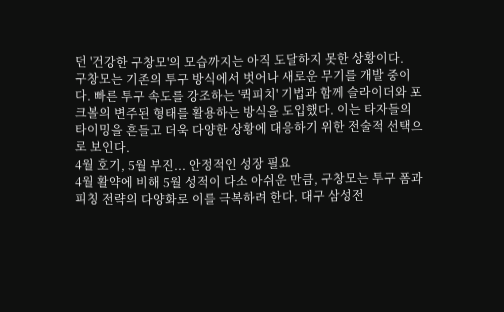던 '건강한 구창모'의 모습까지는 아직 도달하지 못한 상황이다.
구창모는 기존의 투구 방식에서 벗어나 새로운 무기를 개발 중이다. 빠른 투구 속도를 강조하는 '퀵피치' 기법과 함께 슬라이더와 포크볼의 변주된 형태를 활용하는 방식을 도입했다. 이는 타자들의 타이밍을 흔들고 더욱 다양한 상황에 대응하기 위한 전술적 선택으로 보인다.
4월 호기, 5월 부진... 안정적인 성장 필요
4월 활약에 비해 5월 성적이 다소 아쉬운 만큼, 구창모는 투구 폼과 피칭 전략의 다양화로 이를 극복하려 한다. 대구 삼성전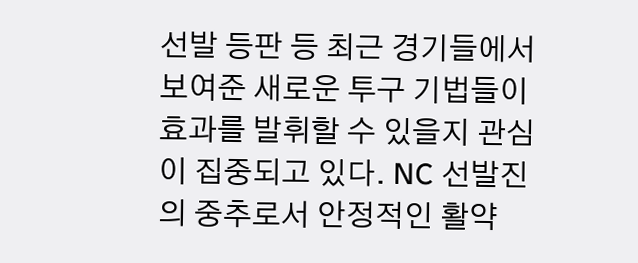선발 등판 등 최근 경기들에서 보여준 새로운 투구 기법들이 효과를 발휘할 수 있을지 관심이 집중되고 있다. NC 선발진의 중추로서 안정적인 활약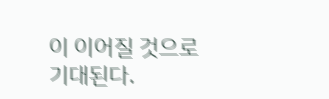이 이어질 것으로 기대된다.